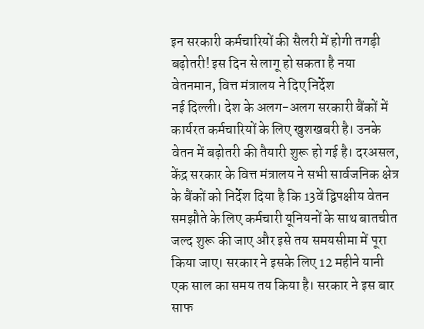इन सरकारी कर्मचारियों की सैलरी में होगी तगड़ी बढ़ोतरी! इस दिन से लागू हो सकता है नया वेतनमान, वित्त मंत्रालय ने दिए निर्देश
नई दिल्ली। देश के अलग-अलग सरकारी बैंकों में कार्यरत कर्मचारियों के लिए खुशखबरी है। उनके वेतन में बढ़ोतरी की तैयारी शुरू हो गई है। दरअसल, केंद्र सरकार के वित्त मंत्रालय ने सभी सार्वजनिक क्षेत्र के बैंकों को निर्देश दिया है कि 13वें द्विपक्षीय वेतन समझौते के लिए कर्मचारी यूनियनों के साथ बातचीत जल्द शुरू की जाए और इसे तय समयसीमा में पूरा किया जाए। सरकार ने इसके लिए 12 महीने यानी एक साल का समय तय किया है। सरकार ने इस बार साफ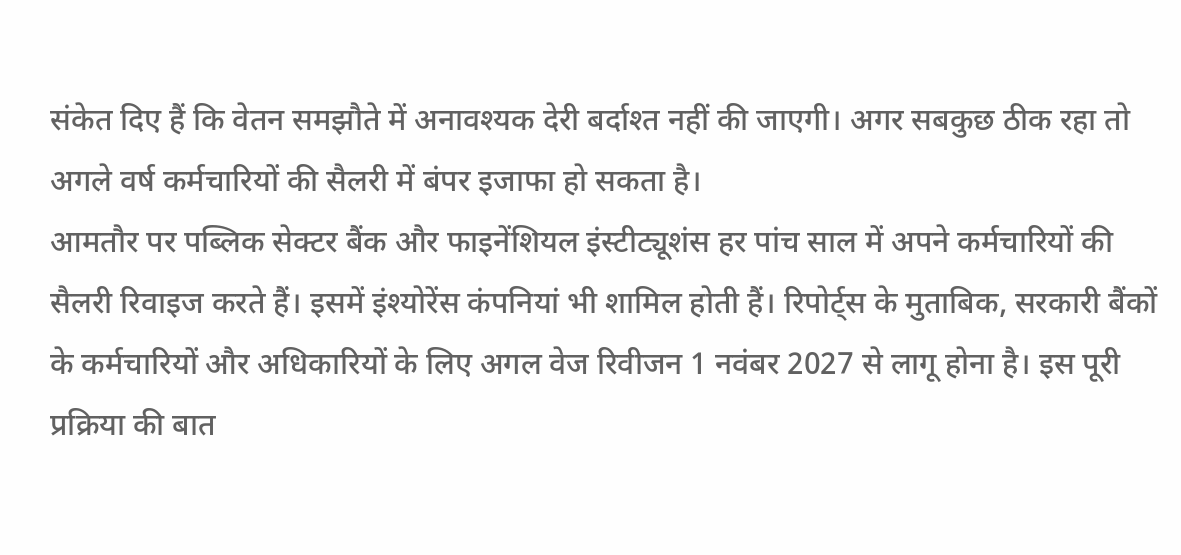संकेत दिए हैं कि वेतन समझौते में अनावश्यक देरी बर्दाश्त नहीं की जाएगी। अगर सबकुछ ठीक रहा तो अगले वर्ष कर्मचारियों की सैलरी में बंपर इजाफा हो सकता है।
आमतौर पर पब्लिक सेक्टर बैंक और फाइनेंशियल इंस्टीट्यूशंस हर पांच साल में अपने कर्मचारियों की सैलरी रिवाइज करते हैं। इसमें इंश्योरेंस कंपनियां भी शामिल होती हैं। रिपोर्ट्स के मुताबिक, सरकारी बैंकों के कर्मचारियों और अधिकारियों के लिए अगल वेज रिवीजन 1 नवंबर 2027 से लागू होना है। इस पूरी प्रक्रिया की बात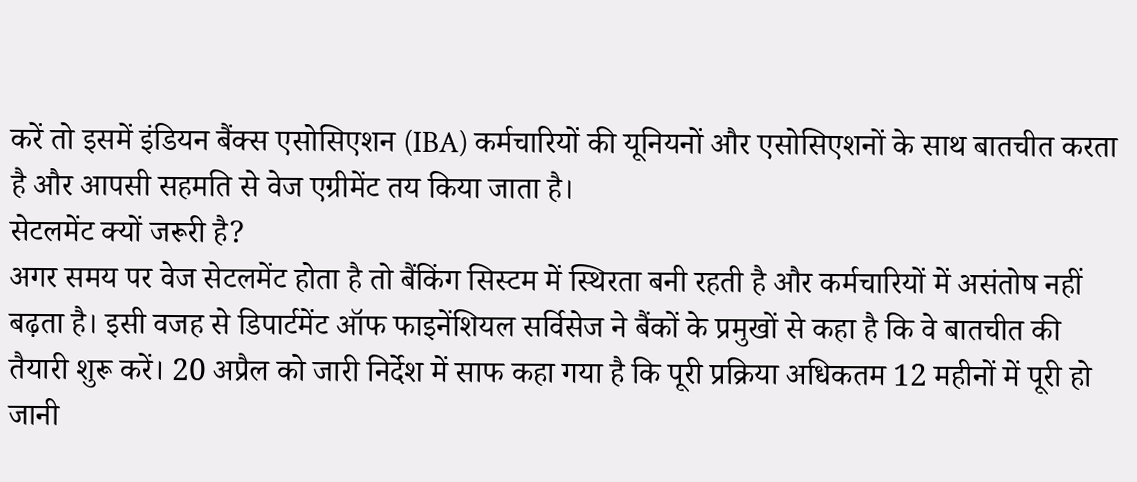करें तो इसमें इंडियन बैंक्स एसोसिएशन (IBA) कर्मचारियों की यूनियनों और एसोसिएशनों के साथ बातचीत करता है और आपसी सहमति से वेज एग्रीमेंट तय किया जाता है।
सेटलमेंट क्यों जरूरी है?
अगर समय पर वेज सेटलमेंट होता है तो बैंकिंग सिस्टम में स्थिरता बनी रहती है और कर्मचारियों में असंतोष नहीं बढ़ता है। इसी वजह से डिपार्टमेंट ऑफ फाइनेंशियल सर्विसेज ने बैंकों के प्रमुखों से कहा है कि वे बातचीत की तैयारी शुरू करें। 20 अप्रैल को जारी निर्देश में साफ कहा गया है कि पूरी प्रक्रिया अधिकतम 12 महीनों में पूरी हो जानी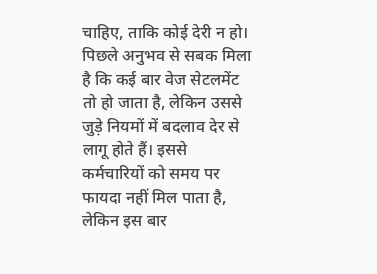चाहिए, ताकि कोई देरी न हो। पिछले अनुभव से सबक मिला है कि कई बार वेज सेटलमेंट तो हो जाता है, लेकिन उससे जुड़े नियमों में बदलाव देर से लागू होते हैं। इससे कर्मचारियों को समय पर फायदा नहीं मिल पाता है, लेकिन इस बार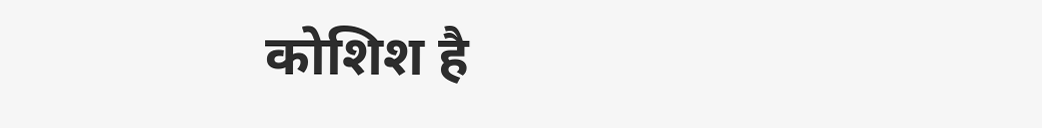कोशिश है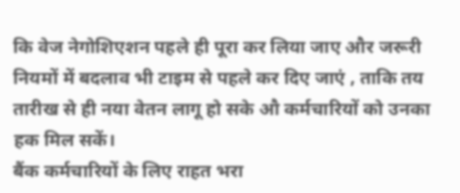कि वेज नेगोशिएशन पहले ही पूरा कर लिया जाए और जरूरी नियमों में बदलाव भी टाइम से पहले कर दिए जाएं , ताकि तय तारीख से ही नया वेतन लागू हो सके औ कर्मचारियों को उनका हक मिल सकें।
बैंक कर्मचारियों के लिए राहत भरा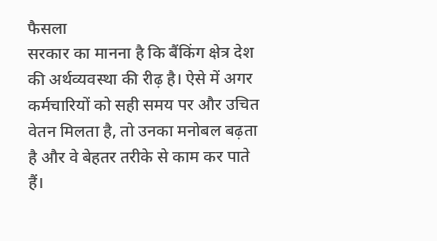फैसला
सरकार का मानना है कि बैंकिंग क्षेत्र देश की अर्थव्यवस्था की रीढ़ है। ऐसे में अगर कर्मचारियों को सही समय पर और उचित वेतन मिलता है, तो उनका मनोबल बढ़ता है और वे बेहतर तरीके से काम कर पाते हैं।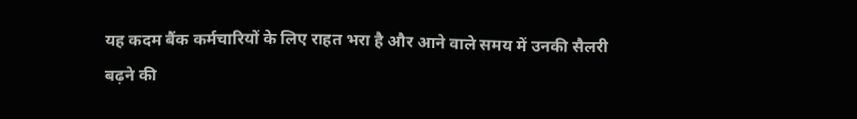यह कदम बैंक कर्मचारियों के लिए राहत भरा है और आने वाले समय में उनकी सैलरी बढ़ने की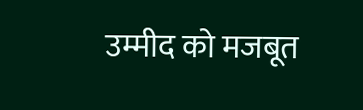उम्मीद को मजबूत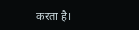करता है।